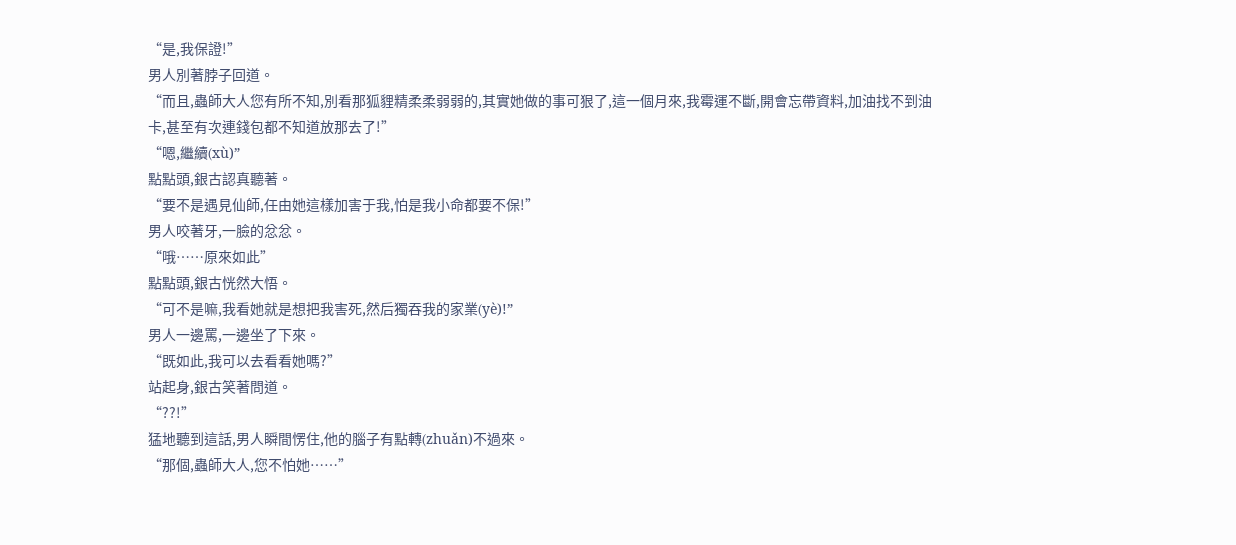“是,我保證!”
男人別著脖子回道。
“而且,蟲師大人您有所不知,別看那狐貍精柔柔弱弱的,其實她做的事可狠了,這一個月來,我霉運不斷,開會忘帶資料,加油找不到油卡,甚至有次連錢包都不知道放那去了!”
“嗯,繼續(xù)”
點點頭,銀古認真聽著。
“要不是遇見仙師,任由她這樣加害于我,怕是我小命都要不保!”
男人咬著牙,一臉的忿忿。
“哦……原來如此”
點點頭,銀古恍然大悟。
“可不是嘛,我看她就是想把我害死,然后獨吞我的家業(yè)!”
男人一邊罵,一邊坐了下來。
“既如此,我可以去看看她嗎?”
站起身,銀古笑著問道。
“??!”
猛地聽到這話,男人瞬間愣住,他的腦子有點轉(zhuǎn)不過來。
“那個,蟲師大人,您不怕她……”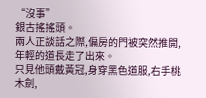“沒事”
銀古搖搖頭。
兩人正談話之際,偏房的門被突然推開,年輕的道長走了出來。
只見他頭戴黃冠,身穿黑色道服,右手桃木劍,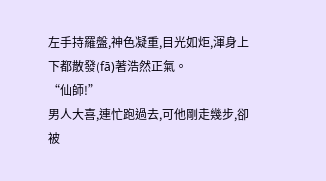左手持羅盤,神色凝重,目光如炬,渾身上下都散發(fā)著浩然正氣。
“仙師!”
男人大喜,連忙跑過去,可他剛走幾步,卻被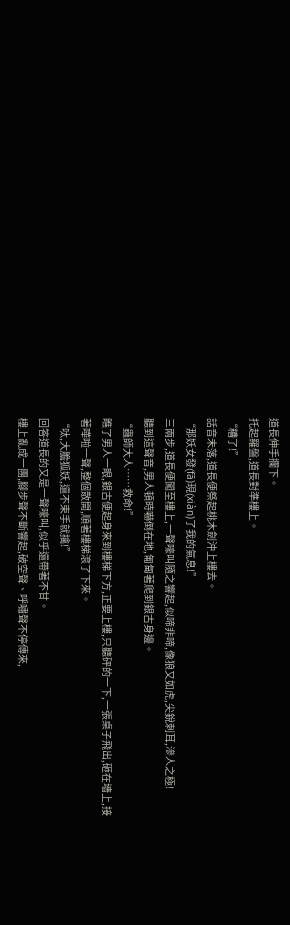道長伸手攔下。
托起羅盤,道長對準樓上。
“糟了!”
話音未落,道長便祭起桃木劍沖上樓去。
“那妖女發(fā)現(xiàn)了我的氣息!”
三兩步,道長便闖至樓上,一聲嚎叫隨之響起,似啼非啼,像狼又如虎,尖銳刺耳,滲人之極!
聽到這聲音,男人頓時嚇倒在地,匍匐著爬到銀古身邊。
“蟲師大人……救命!”
瞧了男人一眼,銀古便起身來到樓梯下方,正要上樓,只聽砰的一下,一張桌子飛出,砸在墻上,接著嘩啦一聲,整個散開,順著樓梯滾了下來。
“呔,大膽狐妖,還不束手就擒!”
回答道長的又是一聲嚎叫,似乎還帶著不甘。
樓上亂成一團,腳步聲不斷響起,破空聲、呼嘯聲不停傳來,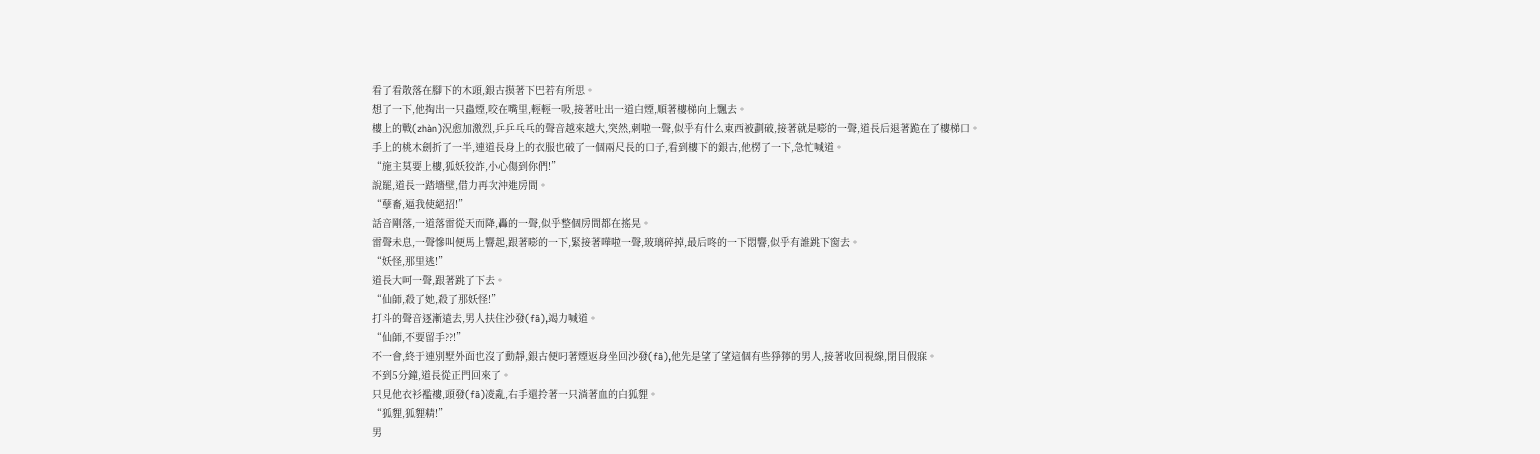看了看散落在腳下的木頭,銀古摸著下巴若有所思。
想了一下,他掏出一只蟲煙,咬在嘴里,輕輕一吸,接著吐出一道白煙,順著樓梯向上飄去。
樓上的戰(zhàn)況愈加激烈,乒乒乓乓的聲音越來越大,突然,刺啦一聲,似乎有什么東西被劃破,接著就是嘭的一聲,道長后退著跪在了樓梯口。
手上的桃木劍折了一半,連道長身上的衣服也破了一個兩尺長的口子,看到樓下的銀古,他楞了一下,急忙喊道。
“施主莫要上樓,狐妖狡詐,小心傷到你們!”
說罷,道長一踏墻壁,借力再次沖進房間。
“孽畜,逼我使絕招!”
話音剛落,一道落雷從天而降,轟的一聲,似乎整個房間都在搖晃。
雷聲未息,一聲慘叫便馬上響起,跟著嘭的一下,緊接著嘩啦一聲,玻璃碎掉,最后咚的一下悶響,似乎有誰跳下窗去。
“妖怪,那里逃!”
道長大呵一聲,跟著跳了下去。
“仙師,殺了她,殺了那妖怪!”
打斗的聲音逐漸遠去,男人扶住沙發(fā),竭力喊道。
“仙師,不要留手??!”
不一會,終于連別墅外面也沒了動靜,銀古便叼著煙返身坐回沙發(fā),他先是望了望這個有些猙獰的男人,接著收回視線,閉目假寐。
不到5分鐘,道長從正門回來了。
只見他衣衫襤褸,頭發(fā)凌亂,右手還拎著一只淌著血的白狐貍。
“狐貍,狐貍精!”
男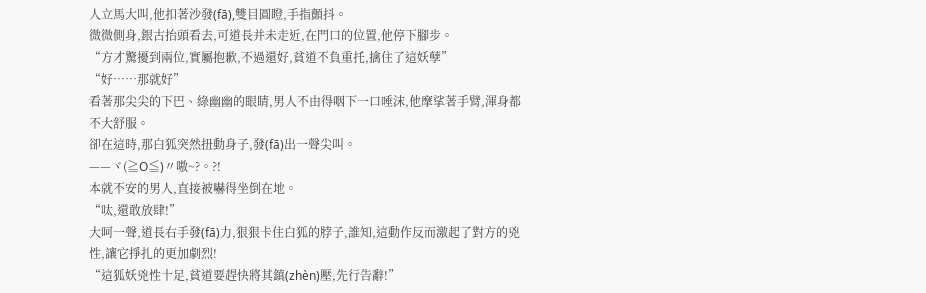人立馬大叫,他扣著沙發(fā),雙目圓瞪,手指顫抖。
微微側身,銀古抬頭看去,可道長并未走近,在門口的位置,他停下腳步。
“方才驚擾到兩位,實屬抱歉,不過還好,貧道不負重托,擒住了這妖孽”
“好……那就好”
看著那尖尖的下巴、綠幽幽的眼睛,男人不由得咽下一口唾沫,他摩挲著手臂,渾身都不大舒服。
卻在這時,那白狐突然扭動身子,發(fā)出一聲尖叫。
——ヾ(≧O≦)〃嗷~?。?!
本就不安的男人,直接被嚇得坐倒在地。
“呔,還敢放肆!”
大呵一聲,道長右手發(fā)力,狠狠卡住白狐的脖子,誰知,這動作反而激起了對方的兇性,讓它掙扎的更加劇烈!
“這狐妖兇性十足,貧道要趕快將其鎮(zhèn)壓,先行告辭!”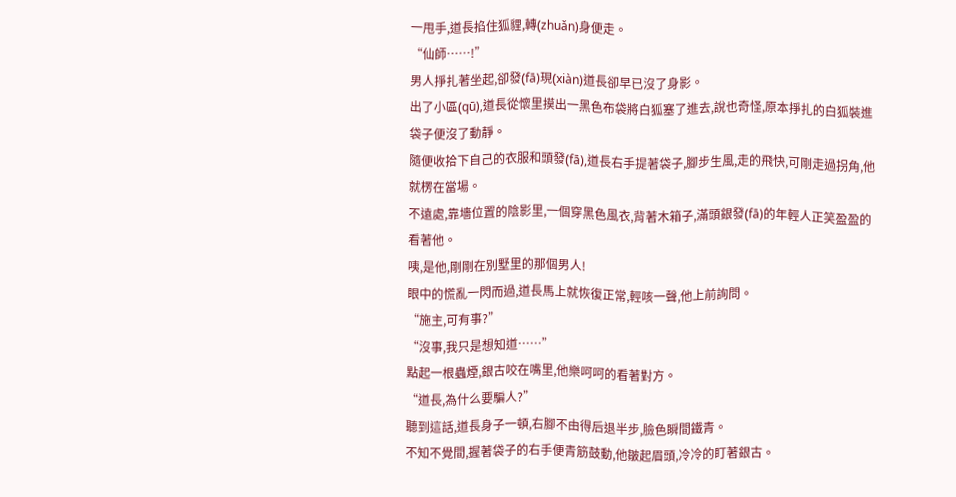一甩手,道長掐住狐貍,轉(zhuǎn)身便走。
“仙師……!”
男人掙扎著坐起,卻發(fā)現(xiàn)道長卻早已沒了身影。
出了小區(qū),道長從懷里摸出一黑色布袋將白狐塞了進去,說也奇怪,原本掙扎的白狐裝進袋子便沒了動靜。
隨便收拾下自己的衣服和頭發(fā),道長右手提著袋子,腳步生風,走的飛快,可剛走過拐角,他就楞在當場。
不遠處,靠墻位置的陰影里,一個穿黑色風衣,背著木箱子,滿頭銀發(fā)的年輕人正笑盈盈的看著他。
咦,是他,剛剛在別墅里的那個男人!
眼中的慌亂一閃而過,道長馬上就恢復正常,輕咳一聲,他上前詢問。
“施主,可有事?”
“沒事,我只是想知道……”
點起一根蟲煙,銀古咬在嘴里,他樂呵呵的看著對方。
“道長,為什么要騙人?”
聽到這話,道長身子一頓,右腳不由得后退半步,臉色瞬間鐵青。
不知不覺間,握著袋子的右手便青筋鼓動,他皺起眉頭,冷冷的盯著銀古。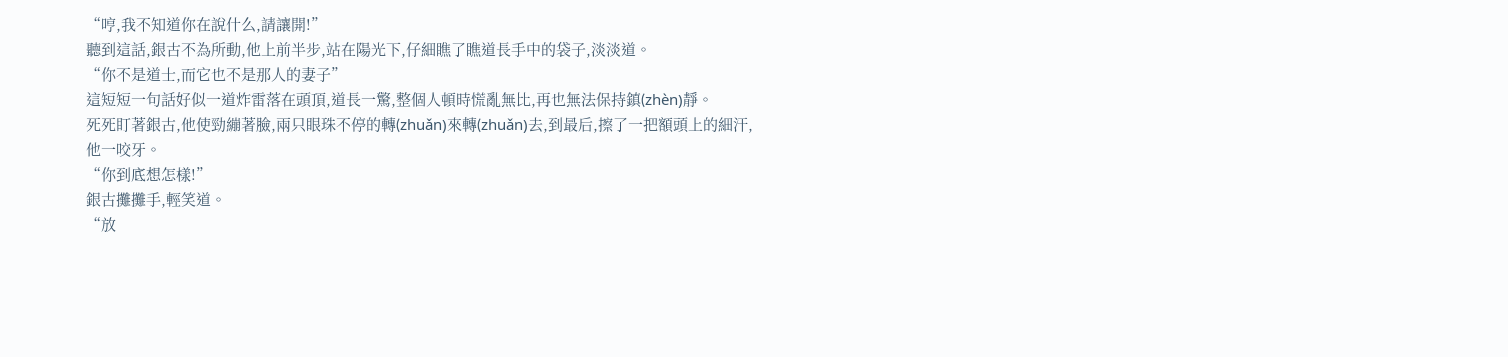“哼,我不知道你在說什么,請讓開!”
聽到這話,銀古不為所動,他上前半步,站在陽光下,仔細瞧了瞧道長手中的袋子,淡淡道。
“你不是道士,而它也不是那人的妻子”
這短短一句話好似一道炸雷落在頭頂,道長一驚,整個人頓時慌亂無比,再也無法保持鎮(zhèn)靜。
死死盯著銀古,他使勁繃著臉,兩只眼珠不停的轉(zhuǎn)來轉(zhuǎn)去,到最后,擦了一把額頭上的細汗,他一咬牙。
“你到底想怎樣!”
銀古攤攤手,輕笑道。
“放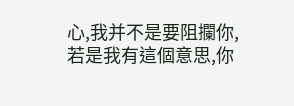心,我并不是要阻攔你,若是我有這個意思,你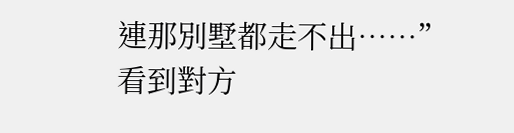連那別墅都走不出……”
看到對方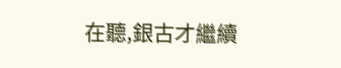在聽,銀古才繼續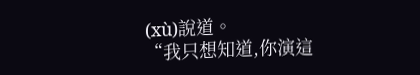(xù)說道。
“我只想知道,你演這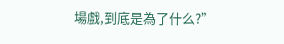場戲,到底是為了什么?”